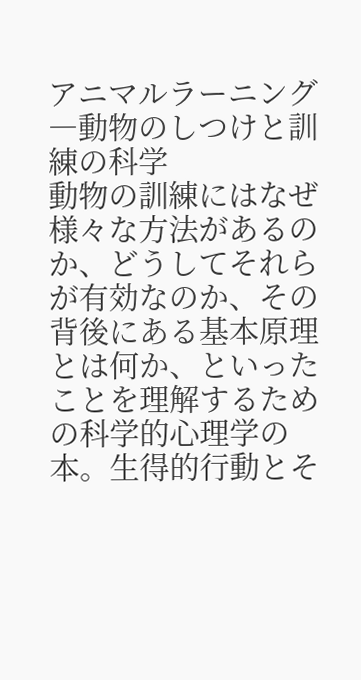アニマルラーニング―動物のしつけと訓練の科学
動物の訓練にはなぜ様々な方法があるのか、どうしてそれらが有効なのか、その背後にある基本原理とは何か、といったことを理解するための科学的心理学の本。生得的行動とそ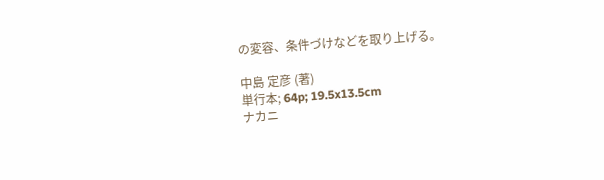の変容、条件づけなどを取り上げる。

中島 定彦 (著)
単行本; 64p; 19.5x13.5cm
ナカニ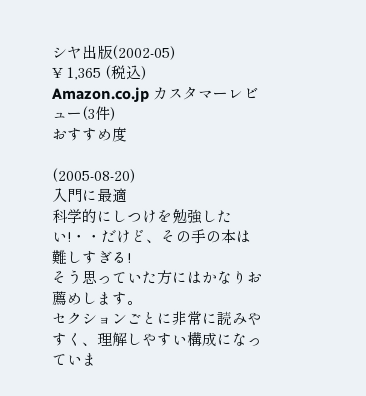シヤ出版(2002-05)
¥ 1,365 (税込)
Amazon.co.jp カスタマーレビュー(3件)
おすすめ度

(2005-08-20)
入門に最適
科学的にしつけを勉強したい!・・だけど、その手の本は難しすぎる!
そう思っていた方にはかなりお薦めします。
セクションごとに非常に読みやすく、理解しやすい構成になっていま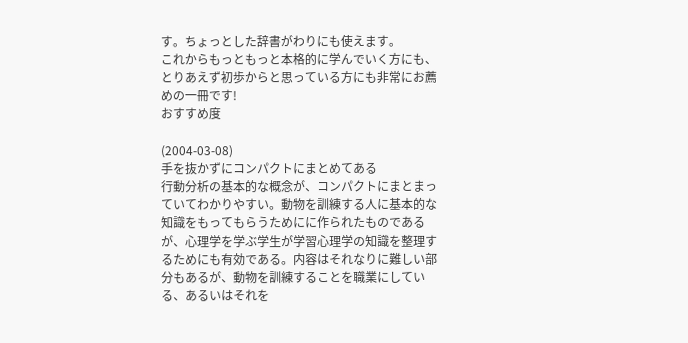す。ちょっとした辞書がわりにも使えます。
これからもっともっと本格的に学んでいく方にも、とりあえず初歩からと思っている方にも非常にお薦めの一冊です!
おすすめ度

(2004-03-08)
手を抜かずにコンパクトにまとめてある
行動分析の基本的な概念が、コンパクトにまとまっていてわかりやすい。動物を訓練する人に基本的な知識をもってもらうためにに作られたものであるが、心理学を学ぶ学生が学習心理学の知識を整理するためにも有効である。内容はそれなりに難しい部分もあるが、動物を訓練することを職業にしている、あるいはそれを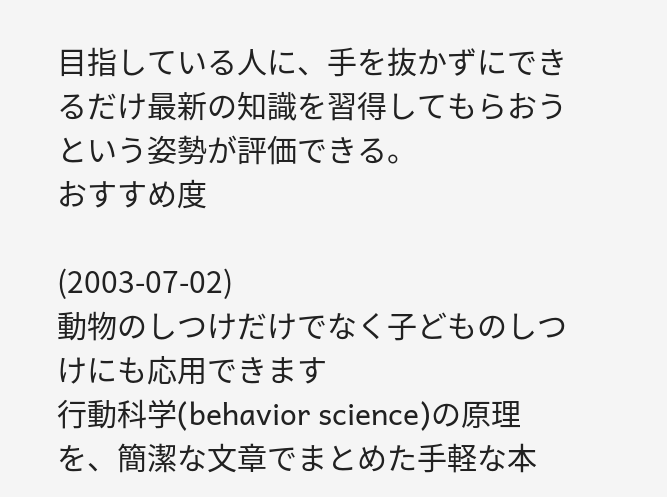目指している人に、手を抜かずにできるだけ最新の知識を習得してもらおうという姿勢が評価できる。
おすすめ度

(2003-07-02)
動物のしつけだけでなく子どものしつけにも応用できます
行動科学(behavior science)の原理を、簡潔な文章でまとめた手軽な本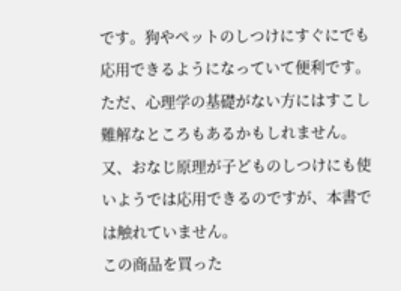です。狗やペットのしつけにすぐにでも応用できるようになっていて便利です。ただ、心理学の基礎がない方にはすこし難解なところもあるかもしれません。又、おなじ原理が子どものしつけにも使いようでは応用できるのですが、本書では触れていません。
この商品を買った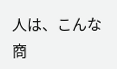人は、こんな商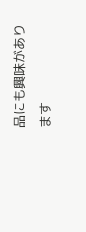品にも興味があります